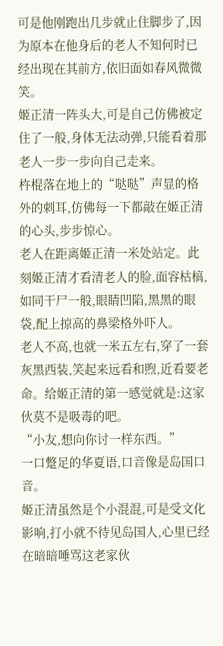可是他刚跑出几步就止住脚步了,因为原本在他身后的老人不知何时已经出现在其前方,依旧面如春风微微笑。
姬正清一阵头大,可是自己仿佛被定住了一般,身体无法动弹,只能看着那老人一步一步向自己走来。
杵棍落在地上的“哒哒”声显的格外的刺耳,仿佛每一下都敲在姬正清的心头,步步惊心。
老人在距离姬正清一米处站定。此刻姬正清才看清老人的脸,面容枯槁,如同干尸一般,眼睛凹陷,黑黑的眼袋,配上掠高的鼻梁格外吓人。
老人不高,也就一米五左右,穿了一套灰黑西装,笑起来远看和煦,近看要老命。给姬正清的第一感觉就是:这家伙莫不是吸毒的吧。
“小友,想向你讨一样东西。”
一口蹩足的华夏语,口音像是岛国口音。
姬正清虽然是个小混混,可是受文化影响,打小就不待见岛国人,心里已经在暗暗唾骂这老家伙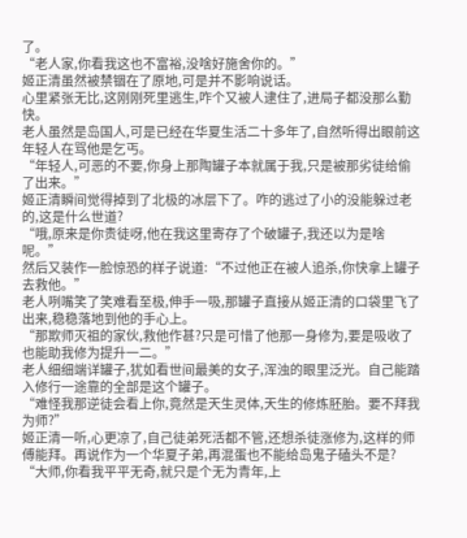了。
“老人家,你看我这也不富裕,没啥好施舍你的。”
姬正清虽然被禁锢在了原地,可是并不影响说话。
心里紧张无比,这刚刚死里逃生,咋个又被人逮住了,进局子都没那么勤快。
老人虽然是岛国人,可是已经在华夏生活二十多年了,自然听得出眼前这年轻人在骂他是乞丐。
“年轻人,可恶的不要,你身上那陶罐子本就属于我,只是被那劣徒给偷了出来。”
姬正清瞬间觉得掉到了北极的冰层下了。咋的逃过了小的没能躲过老的,这是什么世道?
“哦,原来是你贵徒呀,他在我这里寄存了个破罐子,我还以为是啥呢。”
然后又装作一脸惊恐的样子说道:“不过他正在被人追杀,你快拿上罐子去救他。”
老人咧嘴笑了笑难看至极,伸手一吸,那罐子直接从姬正清的口袋里飞了出来,稳稳落地到他的手心上。
“那欺师灭祖的家伙,救他作甚?只是可惜了他那一身修为,要是吸收了也能助我修为提升一二。”
老人细细端详罐子,犹如看世间最美的女子,浑浊的眼里泛光。自己能踏入修行一途靠的全部是这个罐子。
“难怪我那逆徒会看上你,竟然是天生灵体,天生的修炼胚胎。要不拜我为师?”
姬正清一听,心更凉了,自己徒弟死活都不管,还想杀徒涨修为,这样的师傅能拜。再说作为一个华夏子弟,再混蛋也不能给岛鬼子磕头不是?
“大师,你看我平平无奇,就只是个无为青年,上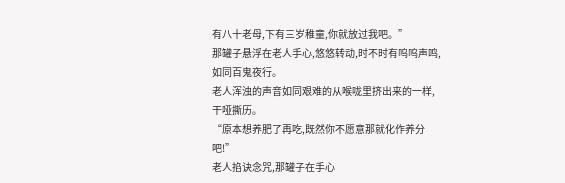有八十老母,下有三岁稚童,你就放过我吧。”
那罐子悬浮在老人手心,悠悠转动,时不时有呜呜声鸣,如同百鬼夜行。
老人浑浊的声音如同艰难的从喉咙里挤出来的一样,干哑撕历。
“原本想养肥了再吃,既然你不愿意那就化作养分吧!”
老人掐诀念咒,那罐子在手心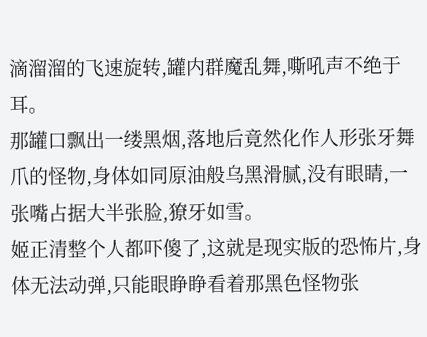滴溜溜的飞速旋转,罐内群魔乱舞,嘶吼声不绝于耳。
那罐口飘出一缕黑烟,落地后竟然化作人形张牙舞爪的怪物,身体如同原油般乌黑滑腻,没有眼睛,一张嘴占据大半张脸,獠牙如雪。
姬正清整个人都吓傻了,这就是现实版的恐怖片,身体无法动弹,只能眼睁睁看着那黑色怪物张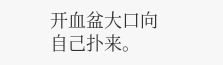开血盆大口向自己扑来。